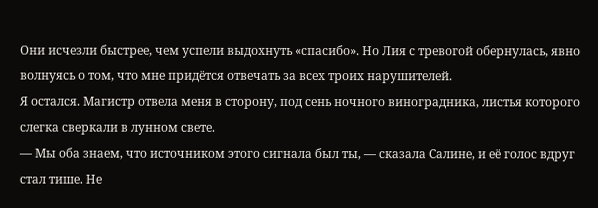Они исчезли быстрее, чем успели выдохнуть «спасибо». Но Лия с тревогой обернулась, явно волнуясь о том, что мне придётся отвечать за всех троих нарушителей.
Я остался. Магистр отвела меня в сторону, под сень ночного виноградника, листья которого слегка сверкали в лунном свете.
— Мы оба знаем, что источником этого сигнала был ты, — сказала Салине, и её голос вдруг стал тише. Не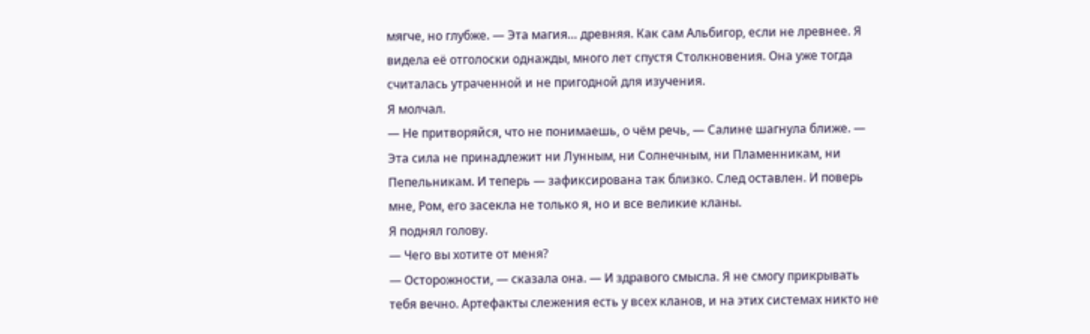мягче, но глубже. — Эта магия… древняя. Как сам Альбигор, если не лревнее. Я видела её отголоски однажды, много лет спустя Столкновения. Она уже тогда считалась утраченной и не пригодной для изучения.
Я молчал.
— Не притворяйся, что не понимаешь, о чём речь, — Салине шагнула ближе. — Эта сила не принадлежит ни Лунным, ни Солнечным, ни Пламенникам, ни Пепельникам. И теперь — зафиксирована так близко. След оставлен. И поверь мне, Ром, его засекла не только я, но и все великие кланы.
Я поднял голову.
— Чего вы хотите от меня?
— Осторожности, — сказала она. — И здравого смысла. Я не смогу прикрывать тебя вечно. Артефакты слежения есть у всех кланов, и на этих системах никто не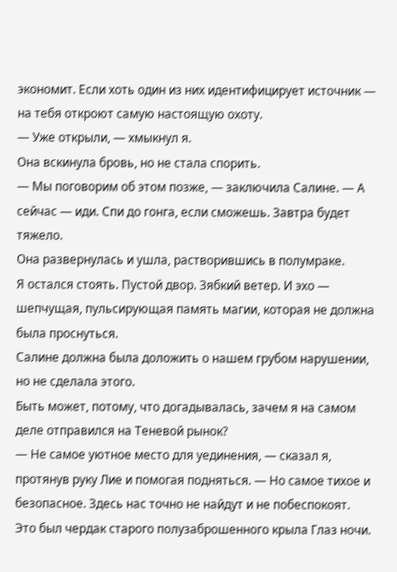экономит. Если хоть один из них идентифицирует источник — на тебя откроют самую настоящую охоту.
— Уже открыли, — хмыкнул я.
Она вскинула бровь, но не стала спорить.
— Мы поговорим об этом позже, — заключила Салине. — А сейчас — иди. Спи до гонга, если сможешь. Завтра будет тяжело.
Она развернулась и ушла, растворившись в полумраке.
Я остался стоять. Пустой двор. Зябкий ветер. И эхо — шепчущая, пульсирующая память магии, которая не должна была проснуться.
Салине должна была доложить о нашем грубом нарушении, но не сделала этого.
Быть может, потому, что догадывалась, зачем я на самом деле отправился на Теневой рынок?
— Не самое уютное место для уединения, — сказал я, протянув руку Лие и помогая подняться. — Но самое тихое и безопасное. Здесь нас точно не найдут и не побеспокоят.
Это был чердак старого полузаброшенного крыла Глаз ночи.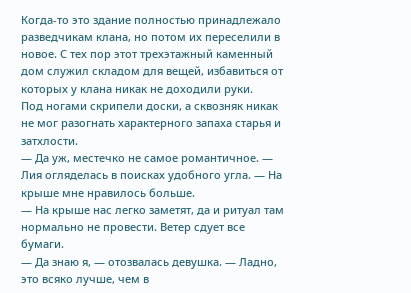Когда-то это здание полностью принадлежало разведчикам клана, но потом их переселили в новое. С тех пор этот трехэтажный каменный дом служил складом для вещей, избавиться от которых у клана никак не доходили руки.
Под ногами скрипели доски, а сквозняк никак не мог разогнать характерного запаха старья и затхлости.
— Да уж, местечко не самое романтичное. — Лия огляделась в поисках удобного угла. — На крыше мне нравилось больше.
— На крыше нас легко заметят, да и ритуал там нормально не провести. Ветер сдует все бумаги.
— Да знаю я, — отозвалась девушка. — Ладно, это всяко лучше, чем в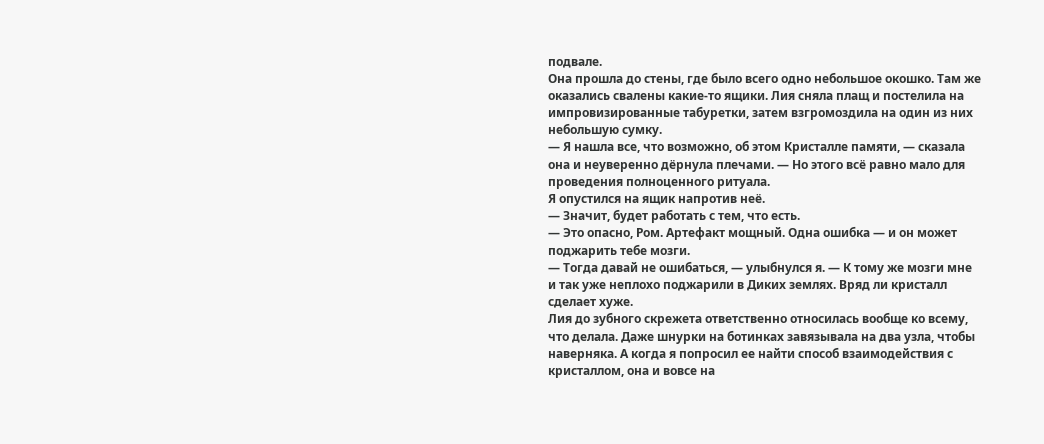подвале.
Она прошла до стены, где было всего одно небольшое окошко. Там же оказались свалены какие-то ящики. Лия сняла плащ и постелила на импровизированные табуретки, затем взгромоздила на один из них небольшую сумку.
— Я нашла все, что возможно, об этом Кристалле памяти, — сказала она и неуверенно дёрнула плечами. — Но этого всё равно мало для проведения полноценного ритуала.
Я опустился на ящик напротив неё.
— Значит, будет работать с тем, что есть.
— Это опасно, Ром. Артефакт мощный. Одна ошибка — и он может поджарить тебе мозги.
— Тогда давай не ошибаться, — улыбнулся я. — К тому же мозги мне и так уже неплохо поджарили в Диких землях. Вряд ли кристалл сделает хуже.
Лия до зубного скрежета ответственно относилась вообще ко всему, что делала. Даже шнурки на ботинках завязывала на два узла, чтобы наверняка. А когда я попросил ее найти способ взаимодействия с кристаллом, она и вовсе на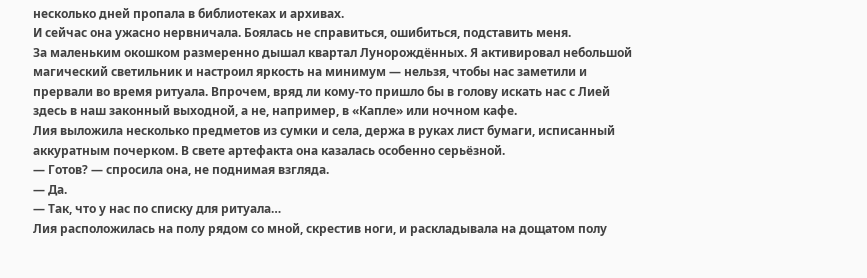несколько дней пропала в библиотеках и архивах.
И сейчас она ужасно нервничала. Боялась не справиться, ошибиться, подставить меня.
За маленьким окошком размеренно дышал квартал Лунорождённых. Я активировал небольшой магический светильник и настроил яркость на минимум — нельзя, чтобы нас заметили и прервали во время ритуала. Впрочем, вряд ли кому-то пришло бы в голову искать нас с Лией здесь в наш законный выходной, а не, например, в «Капле» или ночном кафе.
Лия выложила несколько предметов из сумки и села, держа в руках лист бумаги, исписанный аккуратным почерком. В свете артефакта она казалась особенно серьёзной.
— Готов? — спросила она, не поднимая взгляда.
— Да.
— Так, что у нас по списку для ритуала…
Лия расположилась на полу рядом со мной, скрестив ноги, и раскладывала на дощатом полу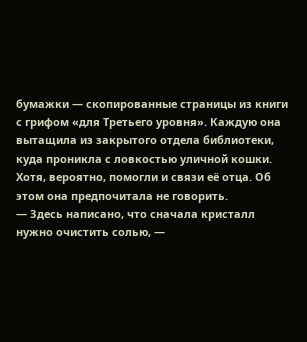бумажки — скопированные страницы из книги с грифом «для Третьего уровня». Каждую она вытащила из закрытого отдела библиотеки, куда проникла с ловкостью уличной кошки.
Хотя, вероятно, помогли и связи её отца. Об этом она предпочитала не говорить.
— Здесь написано, что сначала кристалл нужно очистить солью, —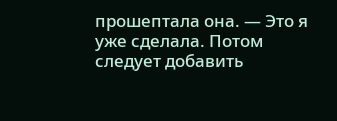прошептала она. — Это я уже сделала. Потом следует добавить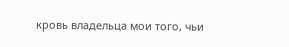кровь владельца мои того, чьи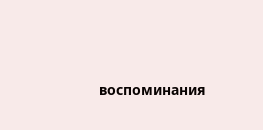воспоминания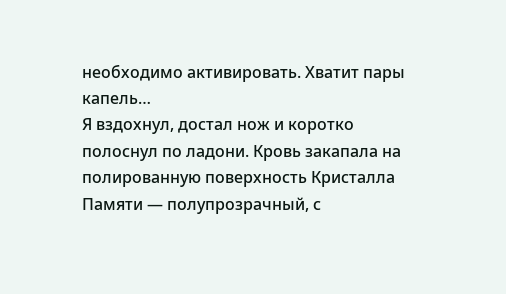необходимо активировать. Хватит пары капель…
Я вздохнул, достал нож и коротко полоснул по ладони. Кровь закапала на полированную поверхность Кристалла Памяти — полупрозрачный, с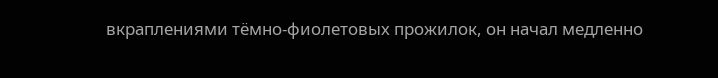вкраплениями тёмно-фиолетовых прожилок, он начал медленно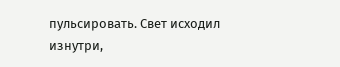пульсировать. Свет исходил изнутри,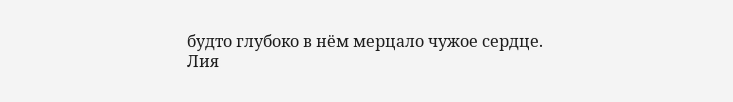будто глубоко в нём мерцало чужое сердце.
Лия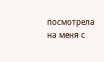посмотрела на меня с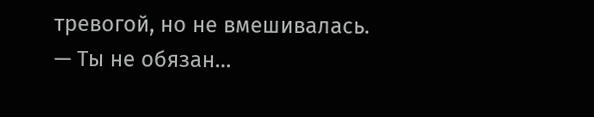тревогой, но не вмешивалась.
— Ты не обязан…